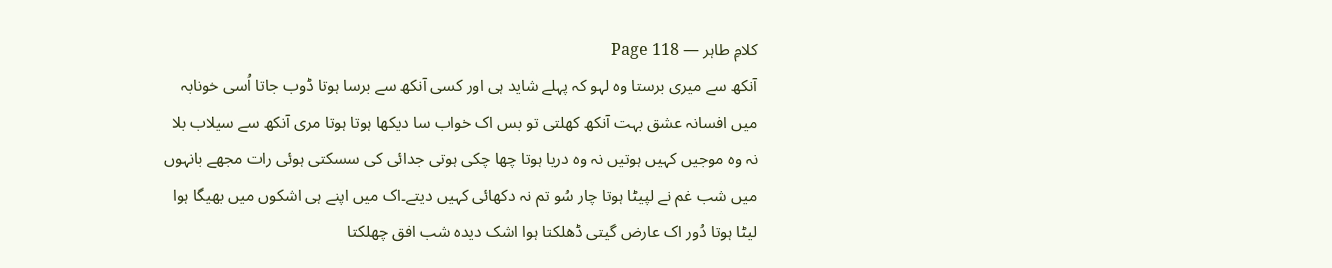کلامِ طاہر — Page 118
آنکھ سے میری برستا وہ لہو کہ پہلے شاید ہی اور کسی آنکھ سے برسا ہوتا ڈوب جاتا اُسی خونابہ میں افسانہ عشق بہت آنکھ کھلتی تو بس اک خواب سا دیکھا ہوتا ہوتا مری آنکھ سے سیلاب بلا نہ وہ موجیں کہیں ہوتیں نہ وہ دریا ہوتا چھا چکی ہوتی جدائی کی سسکتی ہوئی رات مجھے بانہوں میں شب غم نے لپیٹا ہوتا چار سُو تم نہ دکھائی کہیں دیتے۔اک میں اپنے ہی اشکوں میں بھیگا ہوا لیٹا ہوتا دُور اک عارض گیتی ڈھلکتا ہوا اشک دیده شب افق چھلکتا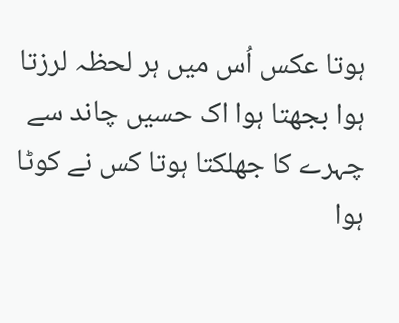ہوتا عکس اُس میں ہر لحظہ لرزتا ہوا بجھتا ہوا اک حسیں چاند سے چہرے کا جھلکتا ہوتا کس نے کوٹا ہوا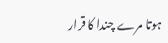ہوتا مرے چندا کا قرار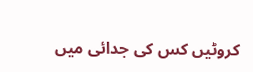کروٹیں کس کی جدائی میں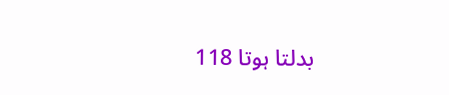بدلتا ہوتا 118